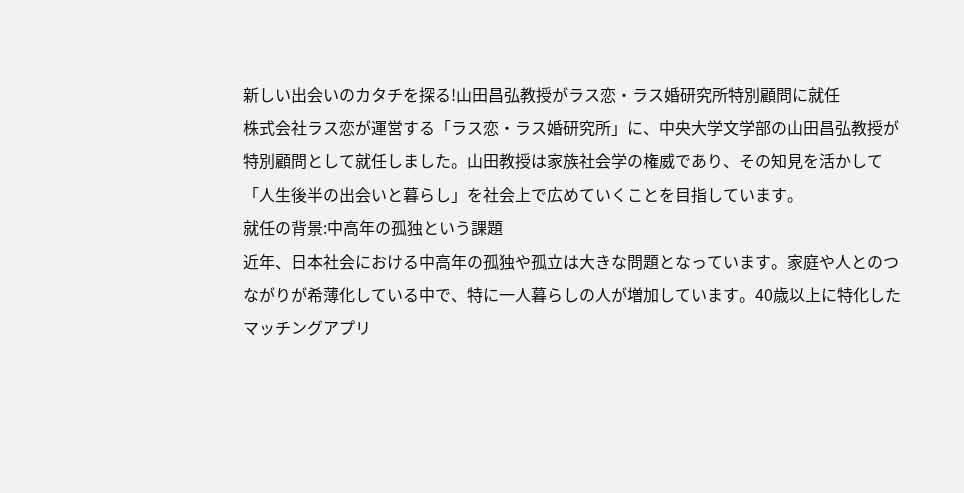新しい出会いのカタチを探る!山田昌弘教授がラス恋・ラス婚研究所特別顧問に就任
株式会社ラス恋が運営する「ラス恋・ラス婚研究所」に、中央大学文学部の山田昌弘教授が特別顧問として就任しました。山田教授は家族社会学の権威であり、その知見を活かして「人生後半の出会いと暮らし」を社会上で広めていくことを目指しています。
就任の背景:中高年の孤独という課題
近年、日本社会における中高年の孤独や孤立は大きな問題となっています。家庭や人とのつながりが希薄化している中で、特に一人暮らしの人が増加しています。40歳以上に特化したマッチングアプリ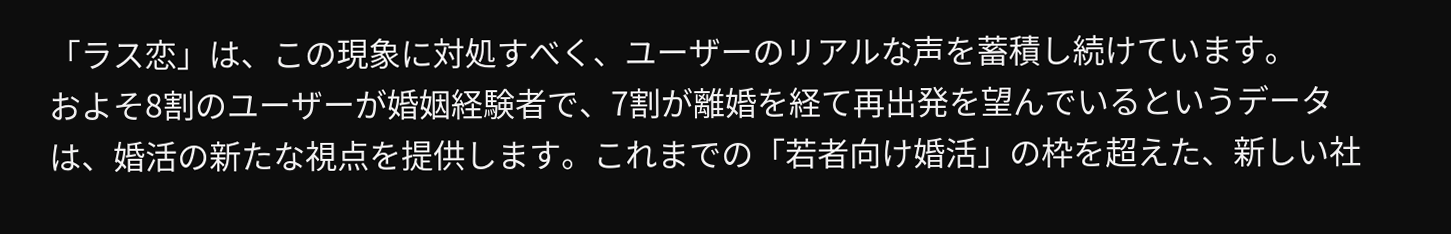「ラス恋」は、この現象に対処すべく、ユーザーのリアルな声を蓄積し続けています。
およそ8割のユーザーが婚姻経験者で、7割が離婚を経て再出発を望んでいるというデータは、婚活の新たな視点を提供します。これまでの「若者向け婚活」の枠を超えた、新しい社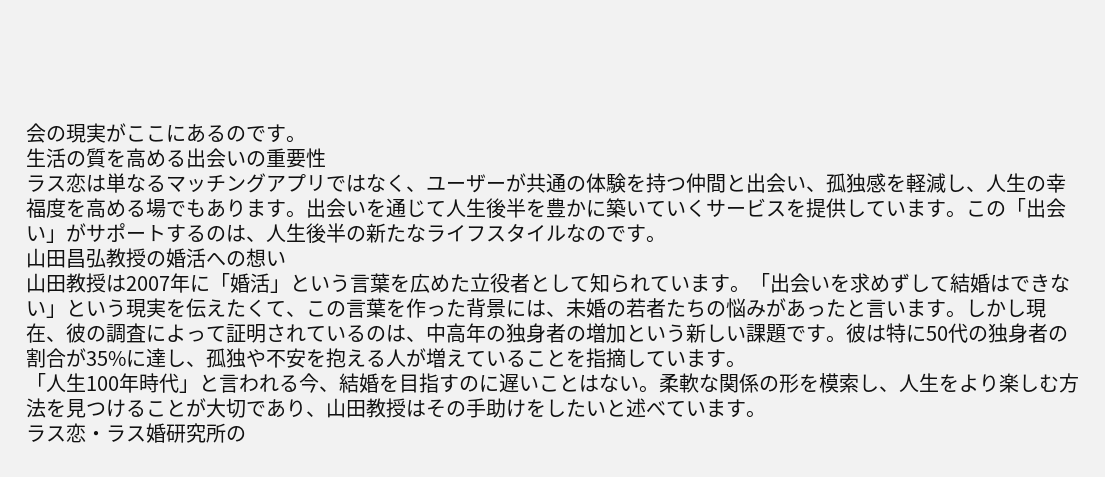会の現実がここにあるのです。
生活の質を高める出会いの重要性
ラス恋は単なるマッチングアプリではなく、ユーザーが共通の体験を持つ仲間と出会い、孤独感を軽減し、人生の幸福度を高める場でもあります。出会いを通じて人生後半を豊かに築いていくサービスを提供しています。この「出会い」がサポートするのは、人生後半の新たなライフスタイルなのです。
山田昌弘教授の婚活への想い
山田教授は2007年に「婚活」という言葉を広めた立役者として知られています。「出会いを求めずして結婚はできない」という現実を伝えたくて、この言葉を作った背景には、未婚の若者たちの悩みがあったと言います。しかし現在、彼の調査によって証明されているのは、中高年の独身者の増加という新しい課題です。彼は特に50代の独身者の割合が35%に達し、孤独や不安を抱える人が増えていることを指摘しています。
「人生100年時代」と言われる今、結婚を目指すのに遅いことはない。柔軟な関係の形を模索し、人生をより楽しむ方法を見つけることが大切であり、山田教授はその手助けをしたいと述べています。
ラス恋・ラス婚研究所の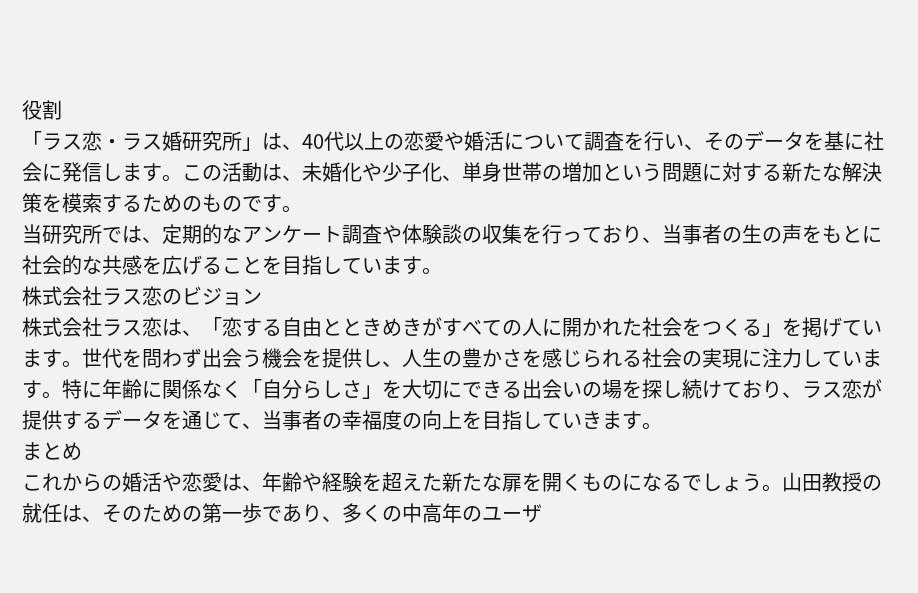役割
「ラス恋・ラス婚研究所」は、40代以上の恋愛や婚活について調査を行い、そのデータを基に社会に発信します。この活動は、未婚化や少子化、単身世帯の増加という問題に対する新たな解決策を模索するためのものです。
当研究所では、定期的なアンケート調査や体験談の収集を行っており、当事者の生の声をもとに社会的な共感を広げることを目指しています。
株式会社ラス恋のビジョン
株式会社ラス恋は、「恋する自由とときめきがすべての人に開かれた社会をつくる」を掲げています。世代を問わず出会う機会を提供し、人生の豊かさを感じられる社会の実現に注力しています。特に年齢に関係なく「自分らしさ」を大切にできる出会いの場を探し続けており、ラス恋が提供するデータを通じて、当事者の幸福度の向上を目指していきます。
まとめ
これからの婚活や恋愛は、年齢や経験を超えた新たな扉を開くものになるでしょう。山田教授の就任は、そのための第一歩であり、多くの中高年のユーザ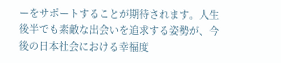ーをサポートすることが期待されます。人生後半でも素敵な出会いを追求する姿勢が、今後の日本社会における幸福度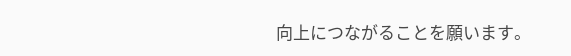向上につながることを願います。